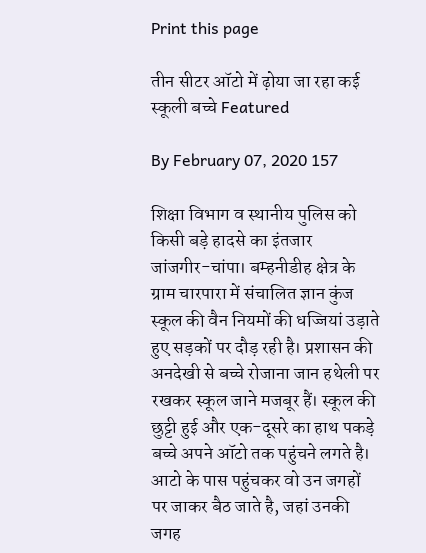Print this page

तीन सीटर ऑटो में ढ़ोया जा रहा कई स्कूली बच्चे Featured

By February 07, 2020 157

शिक्षा विभाग व स्थानीय पुलिस को किसी बड़े हादसे का इंतजार
जांजगीर-चांपा। बम्हनीडीह क्षेत्र के ग्राम चारपारा में संचालित ज्ञान कुंज स्कूल की वैन नियमों की धज्जियां उड़ाते हुए सड़कों पर दौड़ रही है। प्रशासन की अनदेखी से बच्चे रोजाना जान हथेली पर रखकर स्कूल जाने मजबूर हैं। स्कूल की छुट्टी हुई और एक-दूसरे का हाथ पकड़े बच्चे अपने ऑटो तक पहुंचने लगते है।
आटो के पास पहुंचकर वो उन जगहों पर जाकर बैठ जाते है, जहां उनकी जगह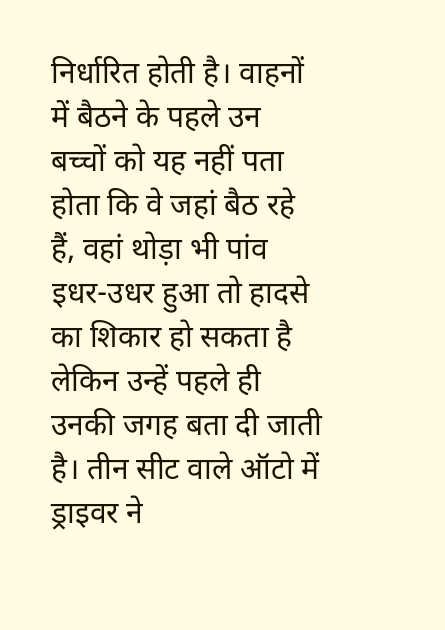निर्धारित होती है। वाहनों में बैठने के पहले उन बच्चों को यह नहीं पता होता कि वे जहां बैठ रहे हैं, वहां थोड़ा भी पांव इधर-उधर हुआ तो हादसे का शिकार हो सकता है लेकिन उन्हें पहले ही उनकी जगह बता दी जाती है। तीन सीट वाले ऑटो में ड्राइवर ने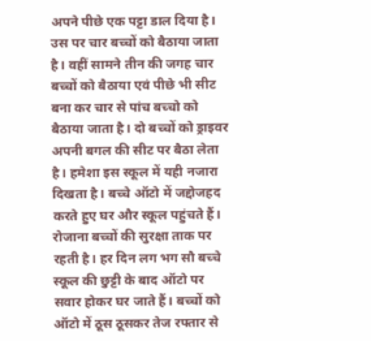अपने पीछे एक पट्टा डाल दिया है। उस पर चार बच्चों को बैठाया जाता है। वहीं सामने तीन की जगह चार बच्चों को बैठाया एवं पीछे भी सीट बना कर चार से पांच बच्चो को बैठाया जाता है। दो बच्चों को ड्राइवर अपनी बगल की सीट पर बैठा लेता है। हमेशा इस स्कूल में यही नजारा दिखता है। बच्चे ऑटो में जद्दोजहद करते हुए घर और स्कूल पहुंचते हैं। रोजाना बच्चों की सुरक्षा ताक पर रहती है। हर दिन लग भग सौ बच्चे स्कूल की छुट्टी के बाद ऑटो पर सवार होकर घर जाते हैं। बच्चों को ऑटो में ठूस ठूसकर तेज रफ्तार से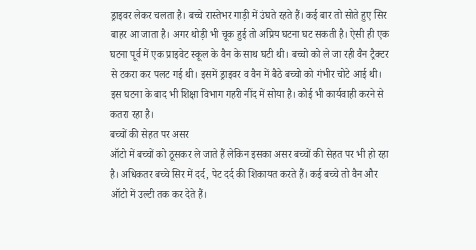ड्राइवर लेकर चलता है। बच्चे रास्तेभर गाड़ी में उंघते रहते हैं। कई बार तो सोते हुए सिर बाहर आ जाता है। अगर थोड़ी भी चूक हुई तो अप्रिय घटना घट सकती है। ऐसी ही एक घटना पूर्व में एक प्राइवेट स्कूल के वैन के साथ घटी थी। बच्चो को ले जा रही वैन ट्रैक्टर से टकरा कर पलट गई थी। इसमें ड्राइवर व वैन में बैठे बच्चो को गंभीर चोटे आई थी। इस घटना के बाद भी शिक्षा विभाग गहरी नींद में सोया है। कोई भी कार्यवाही करने से कतरा रहा है।
बच्चों की सेहत पर असर
ऑटो में बच्चों को ठूसकर ले जाते हैं लेकिन इसका असर बच्चों की सेहत पर भी हो रहा है। अधिकतर बच्चे सिर में दर्द, पेट दर्द की शिकायत करते हैं। कई बच्चे तो वैन और ऑटो में उल्टी तक कर देते हैं।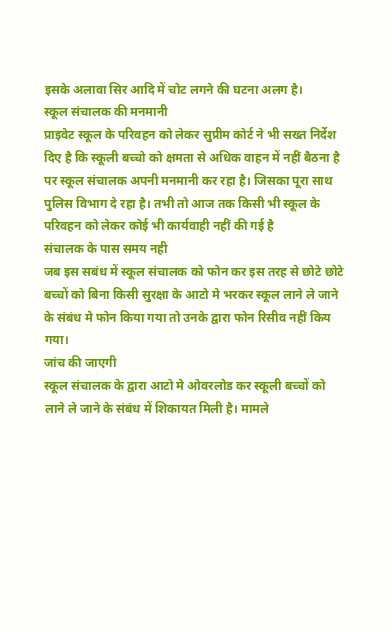इसके अलावा सिर आदि में चोट लगने की घटना अलग है।
स्कूल संचालक की मनमानी
प्राइवेट स्कूल के परिवहन को लेकर सुप्रीम कोर्ट ने भी सख्त निर्देश दिए है कि स्कूली बच्चो को क्षमता से अधिक वाहन में नहीं बैठना है पर स्कूल संचालक अपनी मनमानी कर रहा है। जिसका पूरा साथ पुलिस विभाग दे रहा है। तभी तो आज तक किसी भी स्कूल के परिवहन को लेकर कोई भी कार्यवाही नहीं की गई है
संचालक के पास समय नही
जब इस सबंध में स्कूल संचालक को फोन कर इस तरह से छोटे छोटे बच्चों को बिना किसी सुरक्षा के आटो मे भरकर स्कूल लाने ले जाने के संबंध मे फोन किया गया तो उनके द्वारा फोन रिसीव नहीं किय गया।
जांच की जाएगी
स्कूल संचालक के द्वारा आटो मे ओवरलोड कर स्कूली बच्चों को लाने ले जाने के संबंध में शिकायत मिली है। मामले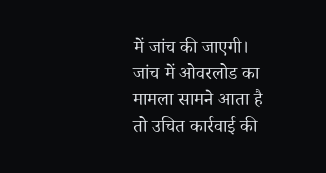में जांच की जाएगी। जांच में ओवरलोड का मामला सामने आता है तो उचित कार्रवाई की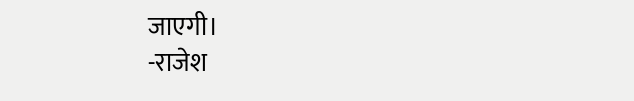जाएगी।
-राजेश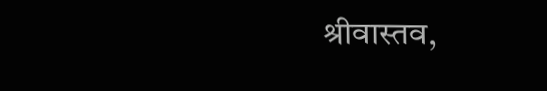श्रीवास्तव,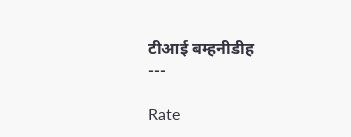टीआई बम्हनीडीह
---

Rate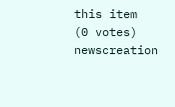this item
(0 votes)
newscreation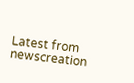Latest from newscreation